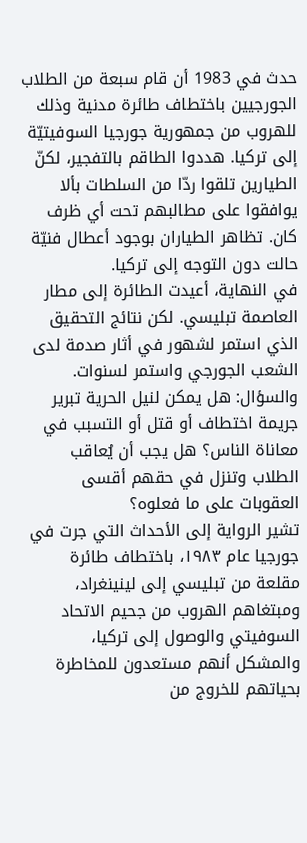حدث في 1983 أن قام سبعة من الطلاب الجورجيين باختطاف طائرة مدنية وذلك للهروب من جمهورية جورجيا السوفيتيّة إلى تركيا. هددوا الطاقم بالتفجير، لكنّ الطيارين تلقوا ردّا من السلطات بألا يوافقوا على مطالبهم تحت أي ظرف كان. تظاهر الطياران بوجود أعطال فنيّة حالت دون التوجه إلى تركيا.
في النهاية، أعيدت الطائرة إلى مطار العاصمة تبليسي. لكن نتائج التحقيق الذي استمر لشهور في أثار صدمة لدى الشعب الجورجي واستمر لسنوات. والسؤال: هل يمكن لنيل الحرية تبرير جريمة اختطاف أو قتل أو التسبب في معاناة الناس؟ هل يجب أن يُعاقب الطلاب وتنزل في حقهم أقسى العقوبات على ما فعلوه؟
تشير الرواية إلى الأحداث التي جرت في جورجيا عام ١٩٨٣، باختطاف طائرة مقلعة من تبليسي إلى لينينغراد، ومبتغاهم الهروب من جحيم الاتحاد السوفيتي والوصول إلى تركيا، والمشكل أنهم مستعدون للمخاطرة بحياتهم للخروج من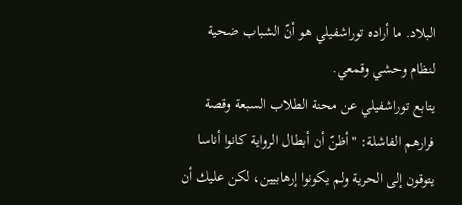البلاد. ما أراده توراشفيلي هو أنّ الشباب ضحية لنظام وحشي وقمعي.
يتابع توراشفيلي عن محنة الطلاب السبعة وقصة فرارهم الفاشلة: "أظنّ أن أبطال الرواية كانوا أناسا يتوقون إلى الحرية ولم يكونوا إرهابيين، لكن عليك أن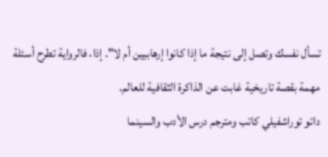تسأل نفسك وتصل إلى نتيجة ما إذا كانوا إرهابيين أم لا". إذا، فالرواية تطرح أسئلة مهمة بقصة تاريخية غابت عن الذاكرة الثقافية للعالم.
داتو توراشفيلي كاتب ومترجم درس الأدب والسينما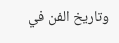وتاريخ الفن في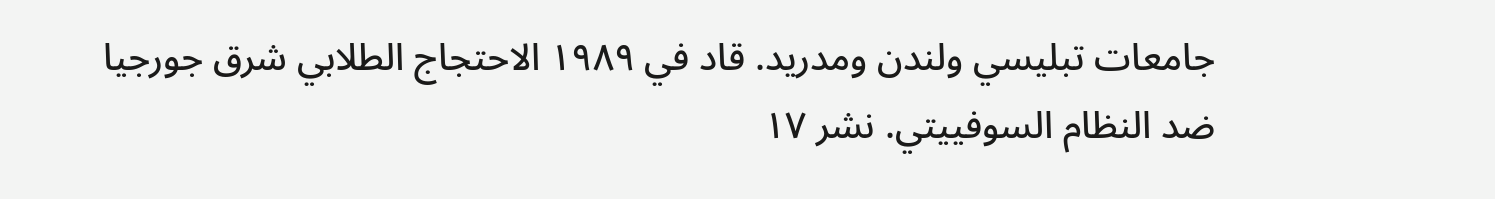جامعات تبليسي ولندن ومدريد. قاد في ١٩٨٩ الاحتجاج الطلابي شرق جورجيا ضد النظام السوفييتي. نشر ١٧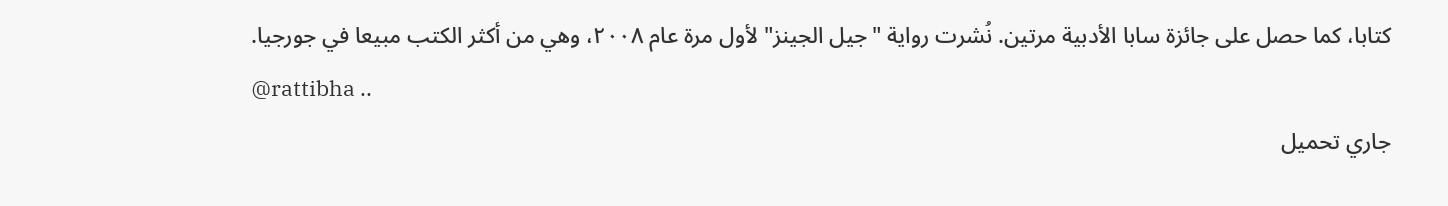كتابا، كما حصل على جائزة سابا الأدبية مرتين. نُشرت رواية "جيل الجينز" لأول مرة عام ٢٠٠٨، وهي من أكثر الكتب مبيعا في جورجيا.
@rattibha ..
جاري تحميل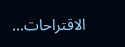الاقتراحات...